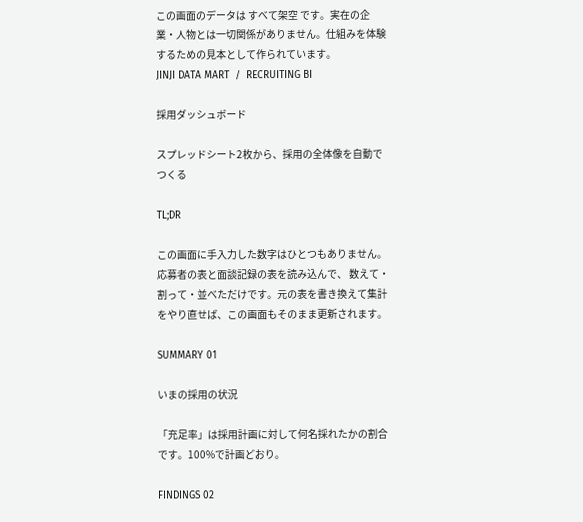この画面のデータは すべて架空 です。実在の企業・人物とは一切関係がありません。仕組みを体験するための見本として作られています。
JINJI DATA MART  /  RECRUITING BI

採用ダッシュボード

スプレッドシート2枚から、採用の全体像を自動でつくる

TL;DR

この画面に手入力した数字はひとつもありません。応募者の表と面談記録の表を読み込んで、 数えて・割って・並べただけです。元の表を書き換えて集計をやり直せば、この画面もそのまま更新されます。

SUMMARY 01

いまの採用の状況

「充足率」は採用計画に対して何名採れたかの割合です。100%で計画どおり。

FINDINGS 02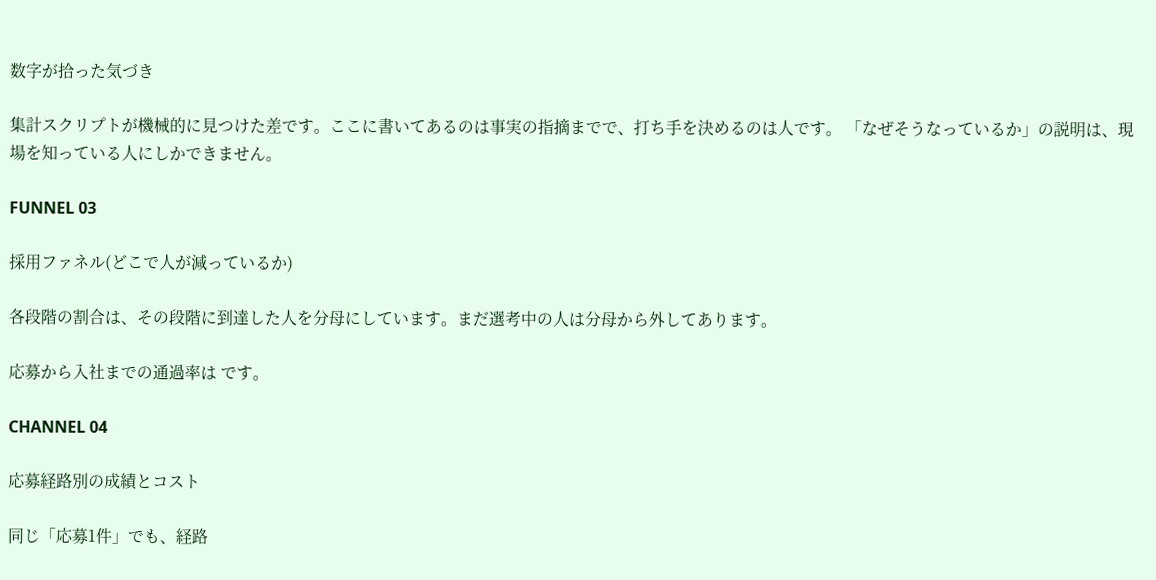数字が拾った気づき

集計スクリプトが機械的に見つけた差です。ここに書いてあるのは事実の指摘までで、打ち手を決めるのは人です。 「なぜそうなっているか」の説明は、現場を知っている人にしかできません。

FUNNEL 03

採用ファネル(どこで人が減っているか)

各段階の割合は、その段階に到達した人を分母にしています。まだ選考中の人は分母から外してあります。

応募から入社までの通過率は です。

CHANNEL 04

応募経路別の成績とコスト

同じ「応募1件」でも、経路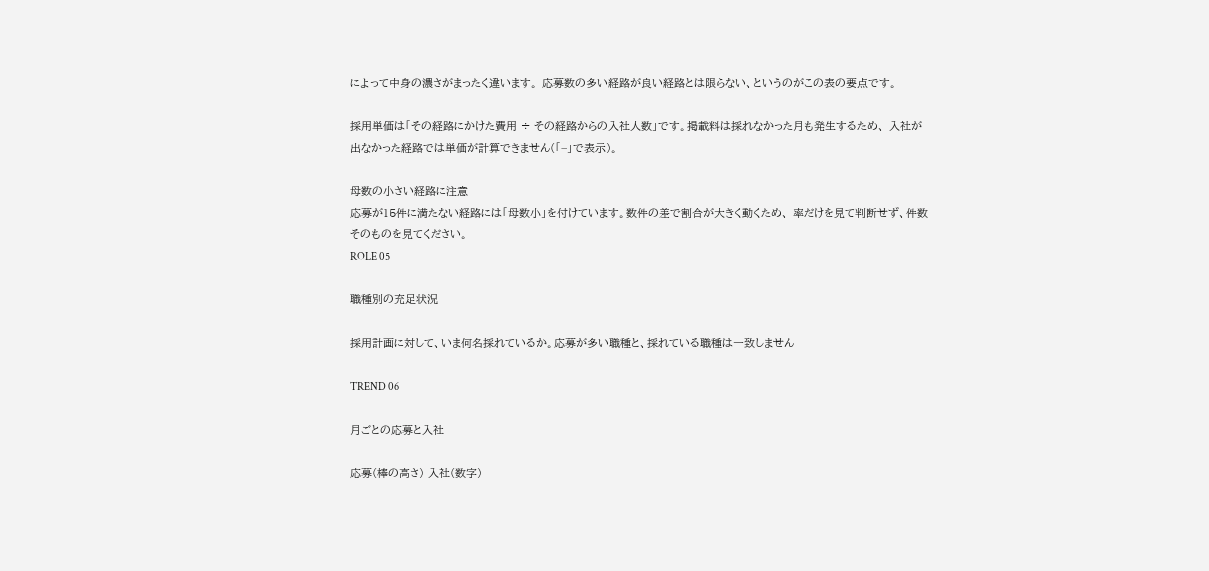によって中身の濃さがまったく違います。 応募数の多い経路が良い経路とは限らない、というのがこの表の要点です。

採用単価は「その経路にかけた費用 ÷ その経路からの入社人数」です。掲載料は採れなかった月も発生するため、 入社が出なかった経路では単価が計算できません(「−」で表示)。

母数の小さい経路に注意
応募が15件に満たない経路には「母数小」を付けています。数件の差で割合が大きく動くため、 率だけを見て判断せず、件数そのものを見てください。
ROLE 05

職種別の充足状況

採用計画に対して、いま何名採れているか。応募が多い職種と、採れている職種は一致しません

TREND 06

月ごとの応募と入社

応募(棒の高さ) 入社(数字)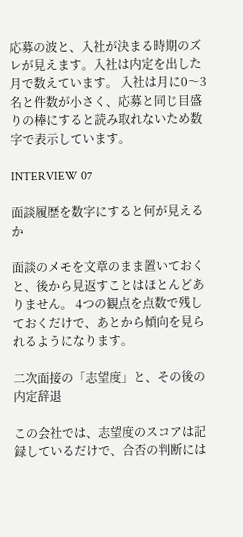応募の波と、入社が決まる時期のズレが見えます。入社は内定を出した月で数えています。 入社は月に0〜3名と件数が小さく、応募と同じ目盛りの棒にすると読み取れないため数字で表示しています。

INTERVIEW 07

面談履歴を数字にすると何が見えるか

面談のメモを文章のまま置いておくと、後から見返すことはほとんどありません。 4つの観点を点数で残しておくだけで、あとから傾向を見られるようになります。

二次面接の「志望度」と、その後の内定辞退

この会社では、志望度のスコアは記録しているだけで、合否の判断には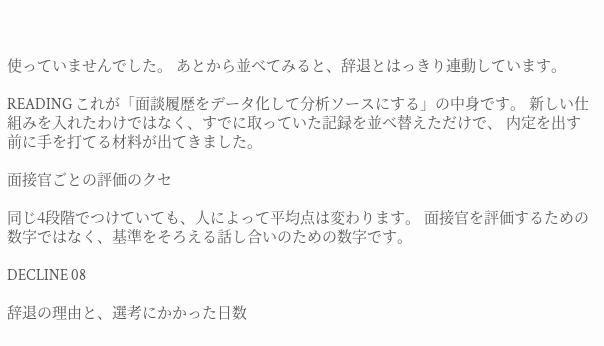使っていませんでした。 あとから並べてみると、辞退とはっきり連動しています。

READING これが「面談履歴をデータ化して分析ソースにする」の中身です。 新しい仕組みを入れたわけではなく、すでに取っていた記録を並べ替えただけで、 内定を出す前に手を打てる材料が出てきました。

面接官ごとの評価のクセ

同じ4段階でつけていても、人によって平均点は変わります。 面接官を評価するための数字ではなく、基準をそろえる話し合いのための数字です。

DECLINE 08

辞退の理由と、選考にかかった日数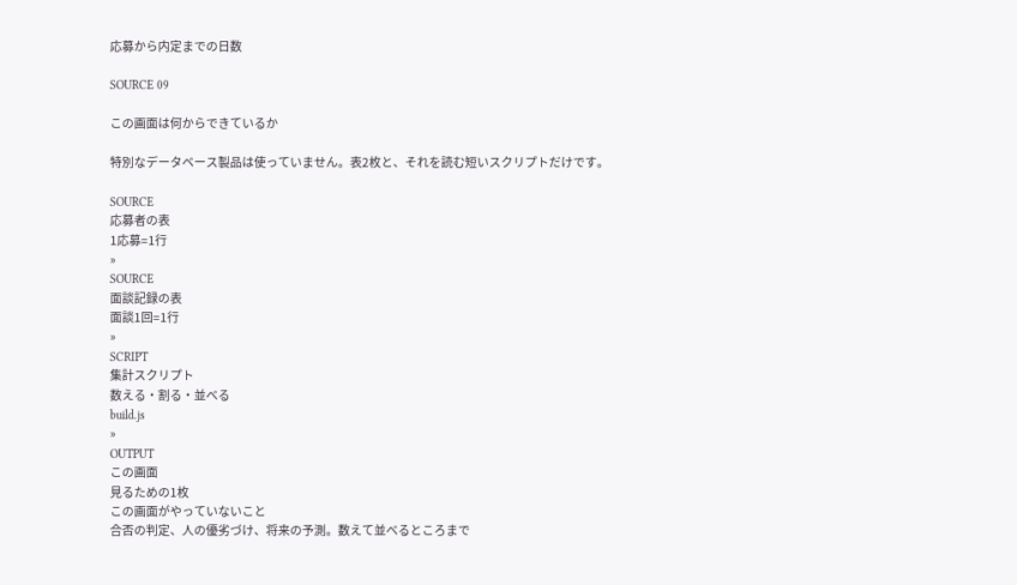応募から内定までの日数

SOURCE 09

この画面は何からできているか

特別なデータベース製品は使っていません。表2枚と、それを読む短いスクリプトだけです。

SOURCE
応募者の表
1応募=1行
»
SOURCE
面談記録の表
面談1回=1行
»
SCRIPT
集計スクリプト
数える・割る・並べる
build.js
»
OUTPUT
この画面
見るための1枚
この画面がやっていないこと
合否の判定、人の優劣づけ、将来の予測。数えて並べるところまで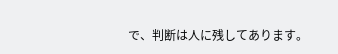で、判断は人に残してあります。